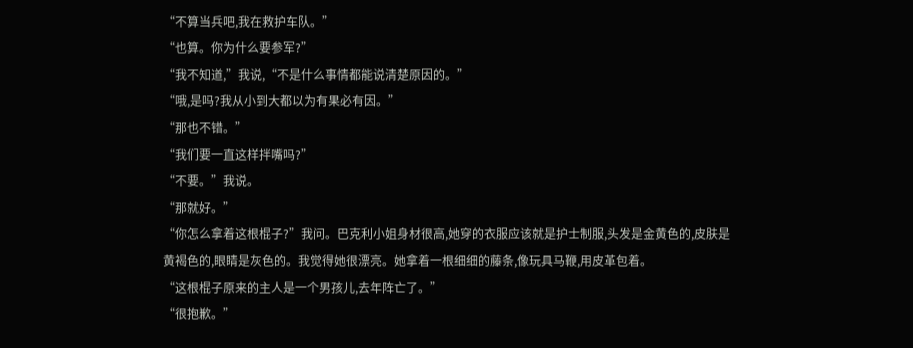“不算当兵吧,我在救护车队。”
“也算。你为什么要参军?”
“我不知道,”我说,“不是什么事情都能说清楚原因的。”
“哦,是吗?我从小到大都以为有果必有因。”
“那也不错。”
“我们要一直这样拌嘴吗?”
“不要。”我说。
“那就好。”
“你怎么拿着这根棍子?”我问。巴克利小姐身材很高,她穿的衣服应该就是护士制服,头发是金黄色的,皮肤是黄褐色的,眼睛是灰色的。我觉得她很漂亮。她拿着一根细细的藤条,像玩具马鞭,用皮革包着。
“这根棍子原来的主人是一个男孩儿,去年阵亡了。”
“很抱歉。”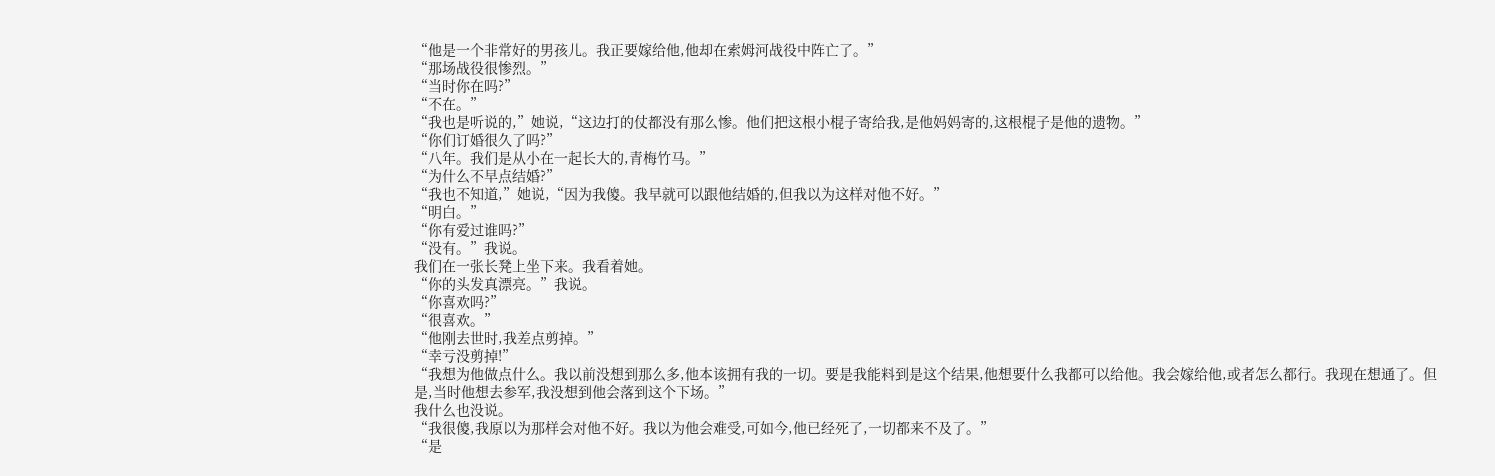“他是一个非常好的男孩儿。我正要嫁给他,他却在索姆河战役中阵亡了。”
“那场战役很惨烈。”
“当时你在吗?”
“不在。”
“我也是听说的,”她说,“这边打的仗都没有那么惨。他们把这根小棍子寄给我,是他妈妈寄的,这根棍子是他的遗物。”
“你们订婚很久了吗?”
“八年。我们是从小在一起长大的,青梅竹马。”
“为什么不早点结婚?”
“我也不知道,”她说,“因为我傻。我早就可以跟他结婚的,但我以为这样对他不好。”
“明白。”
“你有爱过谁吗?”
“没有。”我说。
我们在一张长凳上坐下来。我看着她。
“你的头发真漂亮。”我说。
“你喜欢吗?”
“很喜欢。”
“他刚去世时,我差点剪掉。”
“幸亏没剪掉!”
“我想为他做点什么。我以前没想到那么多,他本该拥有我的一切。要是我能料到是这个结果,他想要什么我都可以给他。我会嫁给他,或者怎么都行。我现在想通了。但是,当时他想去参军,我没想到他会落到这个下场。”
我什么也没说。
“我很傻,我原以为那样会对他不好。我以为他会难受,可如今,他已经死了,一切都来不及了。”
“是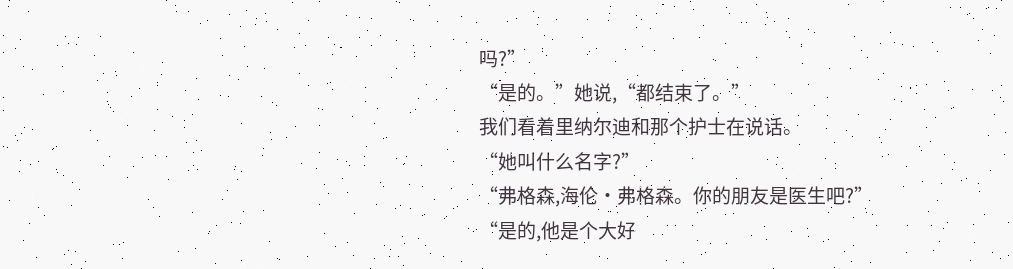吗?”
“是的。”她说,“都结束了。”
我们看着里纳尔迪和那个护士在说话。
“她叫什么名字?”
“弗格森,海伦·弗格森。你的朋友是医生吧?”
“是的,他是个大好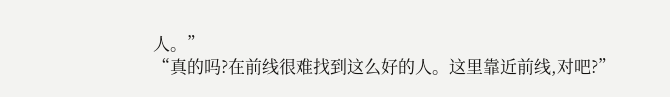人。”
“真的吗?在前线很难找到这么好的人。这里靠近前线,对吧?”